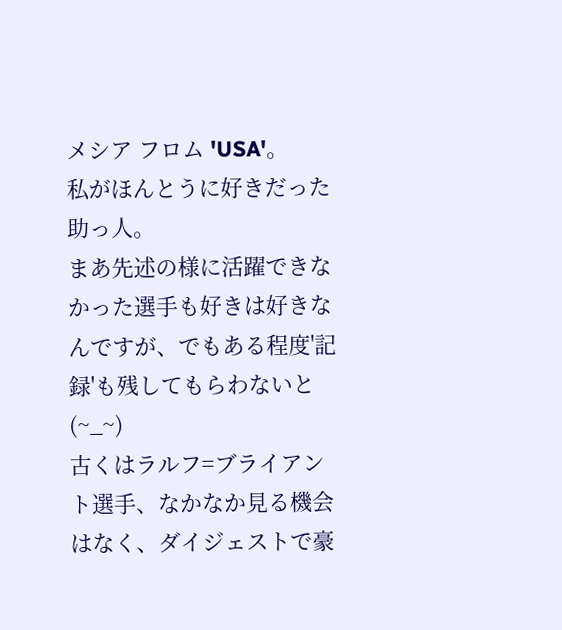メシア フロム 'USA'。
私がほんとうに好きだった助っ人。
まあ先述の様に活躍できなかった選手も好きは好きなんですが、でもある程度'記録'も残してもらわないと(~_~)
古くはラルフ=ブライアント選手、なかなか見る機会はなく、ダイジェストで豪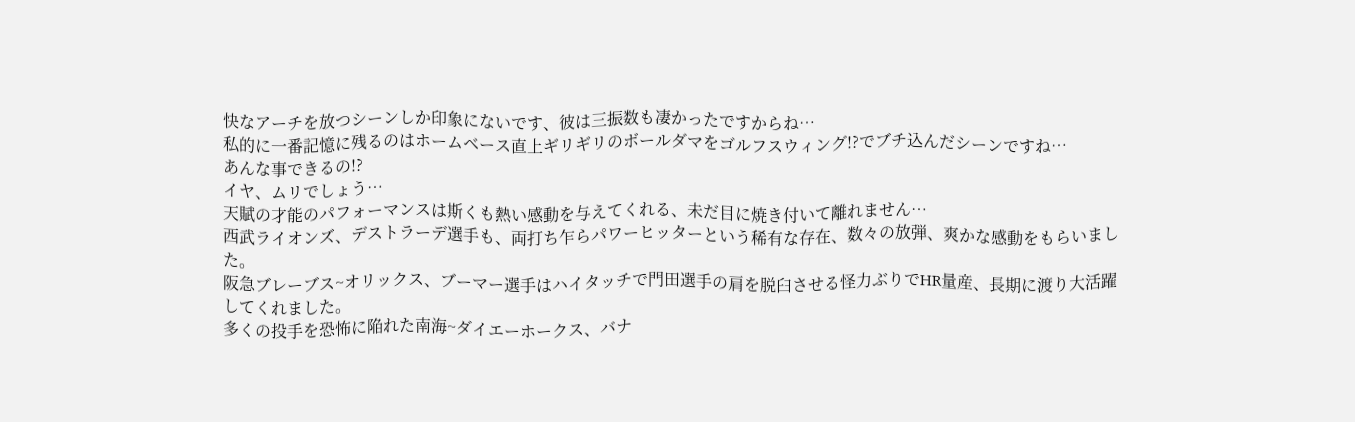快なアーチを放つシーンしか印象にないです、彼は三振数も凄かったですからね…
私的に一番記憶に残るのはホームベース直上ギリギリのボールダマをゴルフスウィング!?でブチ込んだシーンですね…
あんな事できるの!?
イヤ、ムリでしょう…
天賦の才能のパフォーマンスは斯くも熱い感動を与えてくれる、未だ目に焼き付いて離れません…
西武ライオンズ、デストラーデ選手も、両打ち乍らパワーヒッターという稀有な存在、数々の放弾、爽かな感動をもらいました。
阪急ブレーブス~オリックス、ブーマー選手はハイタッチで門田選手の肩を脱臼させる怪力ぶりでHR量産、長期に渡り大活躍してくれました。
多くの投手を恐怖に陥れた南海~ダイエーホークス、バナ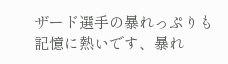ザード選手の暴れっぷりも記憶に熱いです、暴れ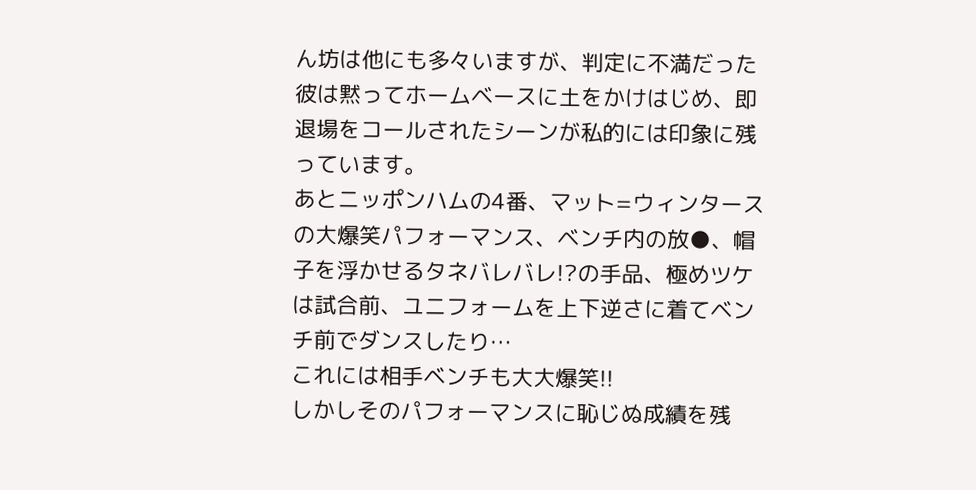ん坊は他にも多々いますが、判定に不満だった彼は黙ってホームベースに土をかけはじめ、即退場をコールされたシーンが私的には印象に残っています。
あとニッポンハムの4番、マット=ウィンタースの大爆笑パフォーマンス、ベンチ内の放●、帽子を浮かせるタネバレバレ!?の手品、極めツケは試合前、ユニフォームを上下逆さに着てベンチ前でダンスしたり…
これには相手ベンチも大大爆笑!!
しかしそのパフォーマンスに恥じぬ成績を残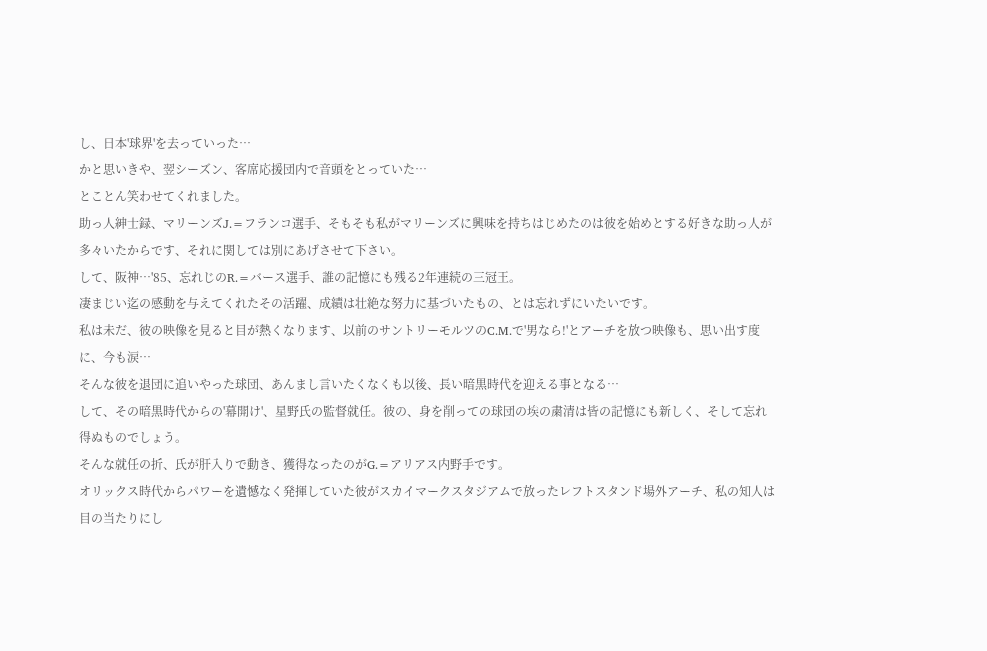し、日本'球界'を去っていった…
かと思いきや、翌シーズン、客席応援団内で音頭をとっていた…
とことん笑わせてくれました。
助っ人紳士録、マリーンズJ.=フランコ選手、そもそも私がマリーンズに興味を持ちはじめたのは彼を始めとする好きな助っ人が多々いたからです、それに関しては別にあげさせて下さい。
して、阪神…'85、忘れじのR.=バース選手、誰の記憶にも残る2年連続の三冠王。
凄まじい迄の感動を与えてくれたその活躍、成績は壮絶な努力に基づいたもの、とは忘れずにいたいです。
私は未だ、彼の映像を見ると目が熱くなります、以前のサントリーモルツのC.M.で'男なら!'とアーチを放つ映像も、思い出す度に、今も涙…
そんな彼を退団に追いやった球団、あんまし言いたくなくも以後、長い暗黒時代を迎える事となる…
して、その暗黒時代からの'幕開け'、星野氏の監督就任。彼の、身を削っての球団の埃の粛清は皆の記憶にも新しく、そして忘れ得ぬものでしょう。
そんな就任の折、氏が肝入りで動き、獲得なったのがG.=アリアス内野手です。
オリックス時代からパワーを遺憾なく発揮していた彼がスカイマークスタジアムで放ったレフトスタンド場外アーチ、私の知人は目の当たりにし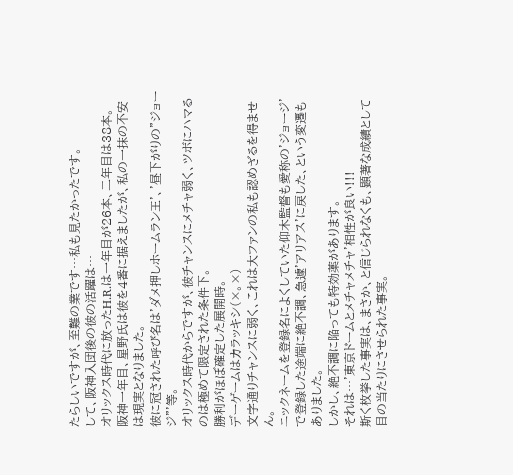たらしいですが、至難の業です…私も見たかったです。
して、阪神入団後の彼の活躍は…
オリックス時代に放ったH.R.は一年目が26本、二年目は38本。
阪神一年目、星野氏は彼を4番に据えましたが、私の一抹の不安は現実となりました。
彼に冠された呼び名は'ダメ押しホームラン王'、'昼下がりの"ジョージ"'等。
オリックス時代からですが、彼チャンスにメチャ弱く、ツボにハマるのは極めて限定された条件下。
勝利がほぼ確定した展開時。
デーゲームはカラッキシ(×。×)
文字通りチャンスに弱く、これは大ファンの私も認めざるを得ません。
ニックネームを登録名によくしていた仰木監督も愛称の'ジョージ'で登録した途端に絶不調、急遽'アリアス'に戻した、という変遷もありました。
しかし、絶不調に陥っても特効薬があります。
それは…'東京ドームとメチャメチャ'相性が良い!!!
斯く枚挙した事実は、まさか、と信じられなくも、顕著な成績として目の当たりにさせられた事実。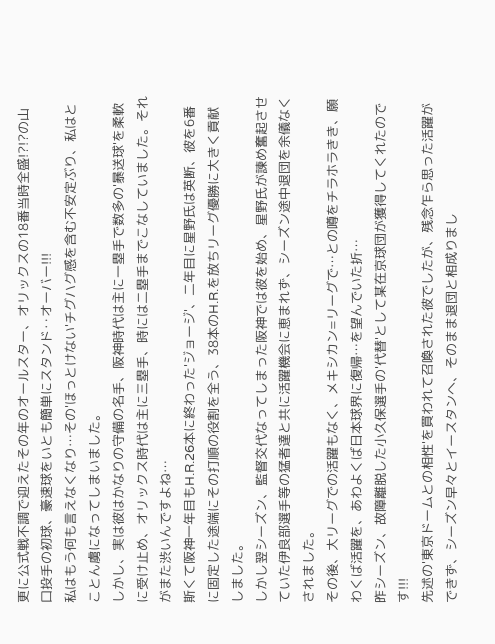更に公式戦不調で迎えたその年のオールスター、オリックスの18番当時全盛!?!?の山口投手の初球、豪速球をいとも簡単にスタンド‥オーバー!!!
私はもう何も言えなくなり…その'ほっとけない'チグハグ感を含む不安定ぶり、私はとことん虜になってしまいました。
しかし、実は彼はかなりの守備の名手、阪神時代は主に一塁手で数多の'暴送球'を柔軟に受け止め、オリックス時代は主に三塁手、時には二塁手までこなしていました。それがまた渋いんですよね…
斯くて阪神一年目もH.R.26本に終わった'ジョージ'、二年目に星野氏は英断、彼を6番に固定した途端にその打順の役割を全う、38本のH.R.を放ちリーグ優勝に大きく貢献しました。
しかし翌シーズン、監督交代なってしまった阪神では彼を始め、星野氏が諫め奮起させていた伊良部選手等の猛者達と共に活躍機会に恵まれず、シーズン途中退団を余儀なくされました。
その後、大リーグでの活躍もなく、メキシカン=リーグで…との噂をチラホラきき、願わくば活躍を、あわよくば日本球界に復帰…を望んでいた折…
昨シーズン、故障離脱した小久保選手の'代替'として某在京球団が獲得してくれたのです!!!
先述の'東京ドームとの相性'を買われて召喚された彼でしたが、残念乍ら思った活躍ができず、シーズン早々とイースタンへ、そのまま退団と相成りまし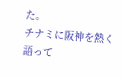た。
チナミに阪神を熱く語って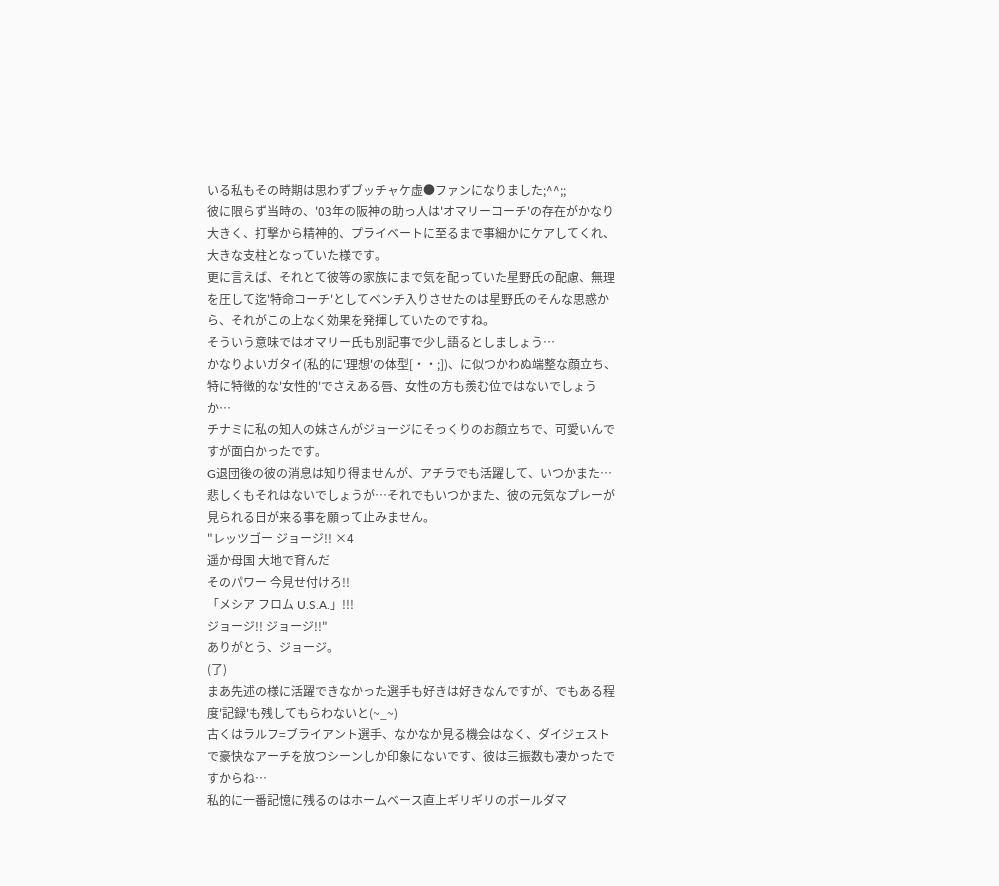いる私もその時期は思わずブッチャケ虚●ファンになりました;^^;;
彼に限らず当時の、'03年の阪神の助っ人は'オマリーコーチ'の存在がかなり大きく、打撃から精神的、プライベートに至るまで事細かにケアしてくれ、大きな支柱となっていた様です。
更に言えば、それとて彼等の家族にまで気を配っていた星野氏の配慮、無理を圧して迄'特命コーチ'としてベンチ入りさせたのは星野氏のそんな思惑から、それがこの上なく効果を発揮していたのですね。
そういう意味ではオマリー氏も別記事で少し語るとしましょう…
かなりよいガタイ(私的に'理想'の体型[・・;])、に似つかわぬ端整な顔立ち、特に特徴的な'女性的'でさえある唇、女性の方も羨む位ではないでしょうか…
チナミに私の知人の妹さんがジョージにそっくりのお顔立ちで、可愛いんですが面白かったです。
G退団後の彼の消息は知り得ませんが、アチラでも活躍して、いつかまた…悲しくもそれはないでしょうが…それでもいつかまた、彼の元気なプレーが見られる日が来る事を願って止みません。
"レッツゴー ジョージ!! ×4
遥か母国 大地で育んだ
そのパワー 今見せ付けろ!!
「メシア フロム U.S.A.」!!!
ジョージ!! ジョージ!!"
ありがとう、ジョージ。
(了)
まあ先述の様に活躍できなかった選手も好きは好きなんですが、でもある程度'記録'も残してもらわないと(~_~)
古くはラルフ=ブライアント選手、なかなか見る機会はなく、ダイジェストで豪快なアーチを放つシーンしか印象にないです、彼は三振数も凄かったですからね…
私的に一番記憶に残るのはホームベース直上ギリギリのボールダマ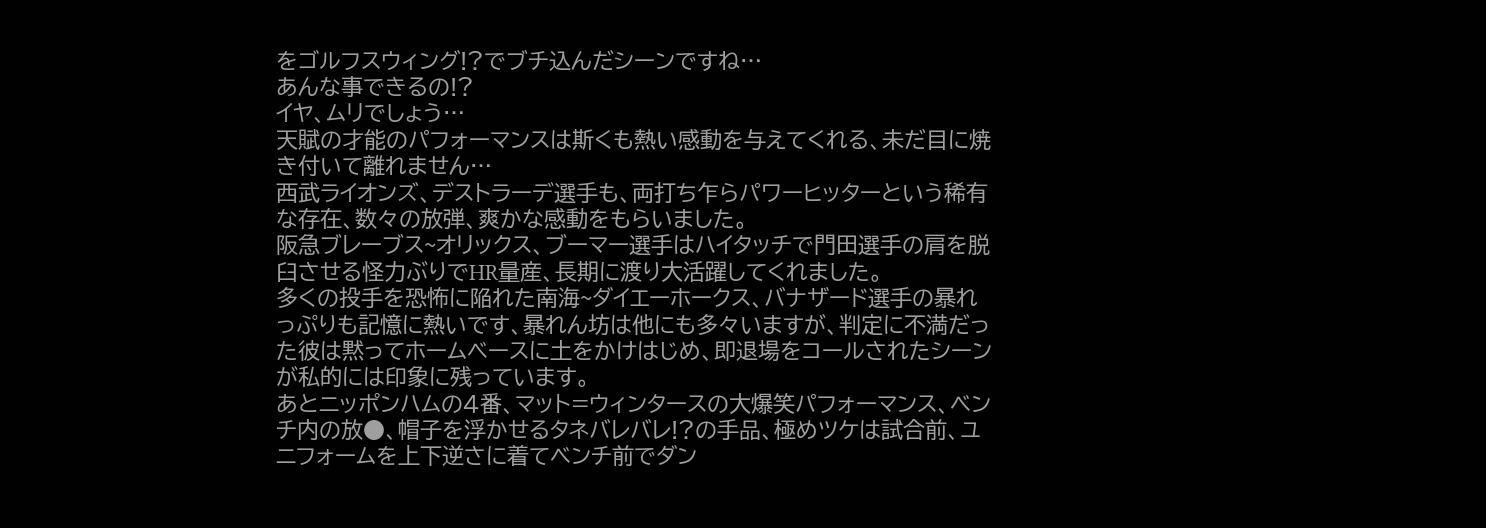をゴルフスウィング!?でブチ込んだシーンですね…
あんな事できるの!?
イヤ、ムリでしょう…
天賦の才能のパフォーマンスは斯くも熱い感動を与えてくれる、未だ目に焼き付いて離れません…
西武ライオンズ、デストラーデ選手も、両打ち乍らパワーヒッターという稀有な存在、数々の放弾、爽かな感動をもらいました。
阪急ブレーブス~オリックス、ブーマー選手はハイタッチで門田選手の肩を脱臼させる怪力ぶりでHR量産、長期に渡り大活躍してくれました。
多くの投手を恐怖に陥れた南海~ダイエーホークス、バナザード選手の暴れっぷりも記憶に熱いです、暴れん坊は他にも多々いますが、判定に不満だった彼は黙ってホームベースに土をかけはじめ、即退場をコールされたシーンが私的には印象に残っています。
あとニッポンハムの4番、マット=ウィンタースの大爆笑パフォーマンス、ベンチ内の放●、帽子を浮かせるタネバレバレ!?の手品、極めツケは試合前、ユニフォームを上下逆さに着てベンチ前でダン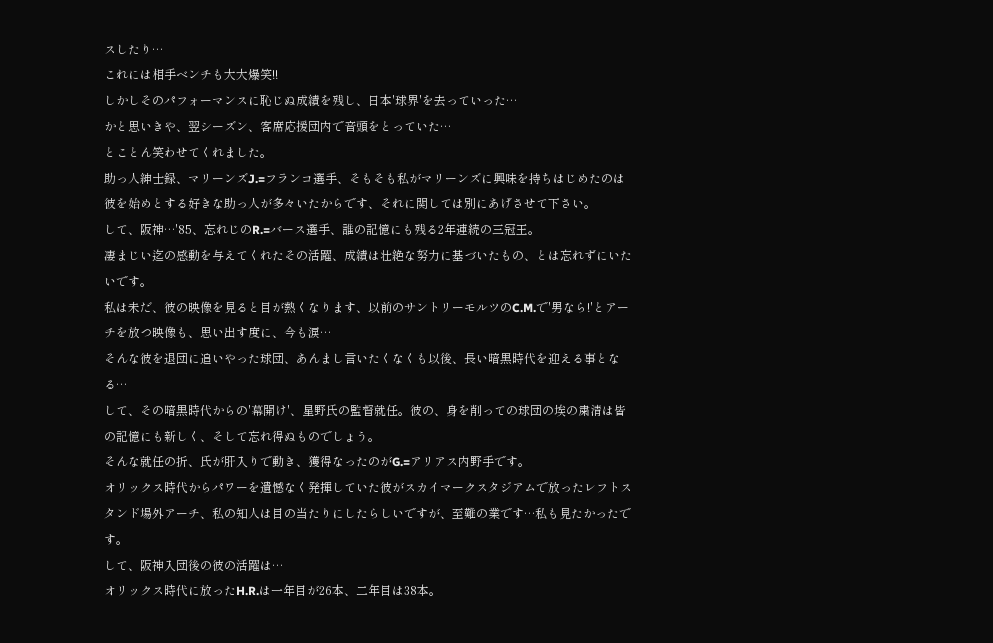スしたり…
これには相手ベンチも大大爆笑!!
しかしそのパフォーマンスに恥じぬ成績を残し、日本'球界'を去っていった…
かと思いきや、翌シーズン、客席応援団内で音頭をとっていた…
とことん笑わせてくれました。
助っ人紳士録、マリーンズJ.=フランコ選手、そもそも私がマリーンズに興味を持ちはじめたのは彼を始めとする好きな助っ人が多々いたからです、それに関しては別にあげさせて下さい。
して、阪神…'85、忘れじのR.=バース選手、誰の記憶にも残る2年連続の三冠王。
凄まじい迄の感動を与えてくれたその活躍、成績は壮絶な努力に基づいたもの、とは忘れずにいたいです。
私は未だ、彼の映像を見ると目が熱くなります、以前のサントリーモルツのC.M.で'男なら!'とアーチを放つ映像も、思い出す度に、今も涙…
そんな彼を退団に追いやった球団、あんまし言いたくなくも以後、長い暗黒時代を迎える事となる…
して、その暗黒時代からの'幕開け'、星野氏の監督就任。彼の、身を削っての球団の埃の粛清は皆の記憶にも新しく、そして忘れ得ぬものでしょう。
そんな就任の折、氏が肝入りで動き、獲得なったのがG.=アリアス内野手です。
オリックス時代からパワーを遺憾なく発揮していた彼がスカイマークスタジアムで放ったレフトスタンド場外アーチ、私の知人は目の当たりにしたらしいですが、至難の業です…私も見たかったです。
して、阪神入団後の彼の活躍は…
オリックス時代に放ったH.R.は一年目が26本、二年目は38本。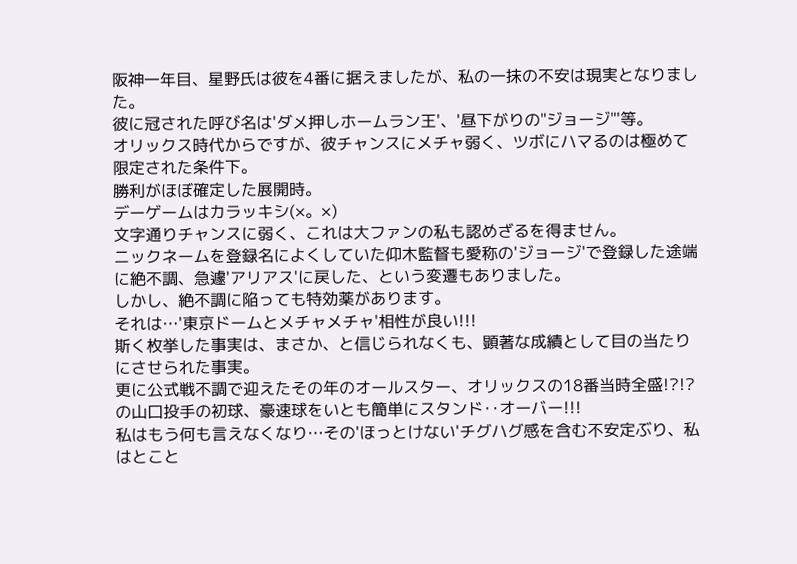阪神一年目、星野氏は彼を4番に据えましたが、私の一抹の不安は現実となりました。
彼に冠された呼び名は'ダメ押しホームラン王'、'昼下がりの"ジョージ"'等。
オリックス時代からですが、彼チャンスにメチャ弱く、ツボにハマるのは極めて限定された条件下。
勝利がほぼ確定した展開時。
デーゲームはカラッキシ(×。×)
文字通りチャンスに弱く、これは大ファンの私も認めざるを得ません。
ニックネームを登録名によくしていた仰木監督も愛称の'ジョージ'で登録した途端に絶不調、急遽'アリアス'に戻した、という変遷もありました。
しかし、絶不調に陥っても特効薬があります。
それは…'東京ドームとメチャメチャ'相性が良い!!!
斯く枚挙した事実は、まさか、と信じられなくも、顕著な成績として目の当たりにさせられた事実。
更に公式戦不調で迎えたその年のオールスター、オリックスの18番当時全盛!?!?の山口投手の初球、豪速球をいとも簡単にスタンド‥オーバー!!!
私はもう何も言えなくなり…その'ほっとけない'チグハグ感を含む不安定ぶり、私はとこと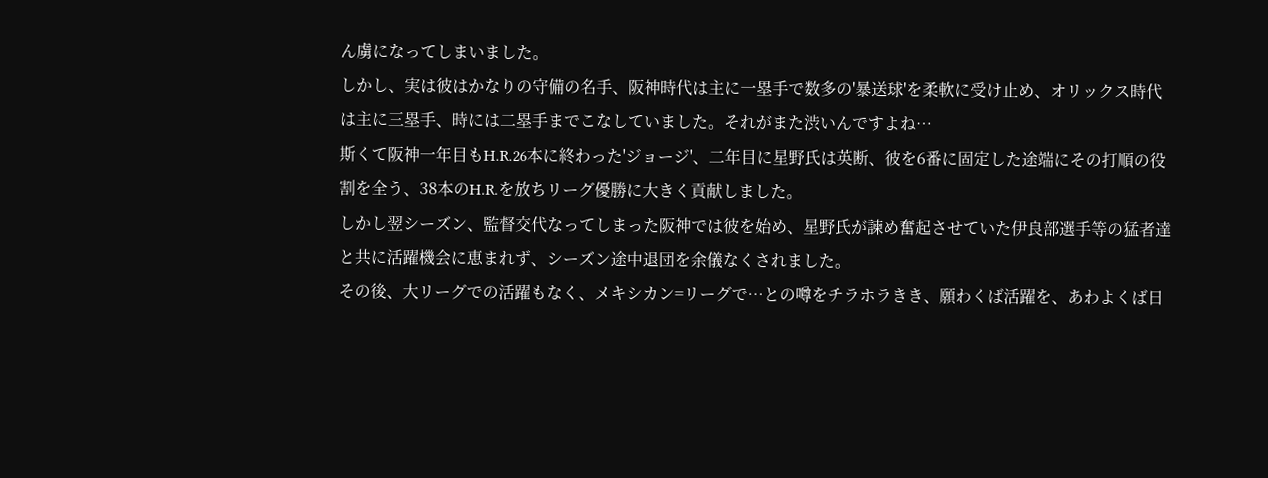ん虜になってしまいました。
しかし、実は彼はかなりの守備の名手、阪神時代は主に一塁手で数多の'暴送球'を柔軟に受け止め、オリックス時代は主に三塁手、時には二塁手までこなしていました。それがまた渋いんですよね…
斯くて阪神一年目もH.R.26本に終わった'ジョージ'、二年目に星野氏は英断、彼を6番に固定した途端にその打順の役割を全う、38本のH.R.を放ちリーグ優勝に大きく貢献しました。
しかし翌シーズン、監督交代なってしまった阪神では彼を始め、星野氏が諫め奮起させていた伊良部選手等の猛者達と共に活躍機会に恵まれず、シーズン途中退団を余儀なくされました。
その後、大リーグでの活躍もなく、メキシカン=リーグで…との噂をチラホラきき、願わくば活躍を、あわよくば日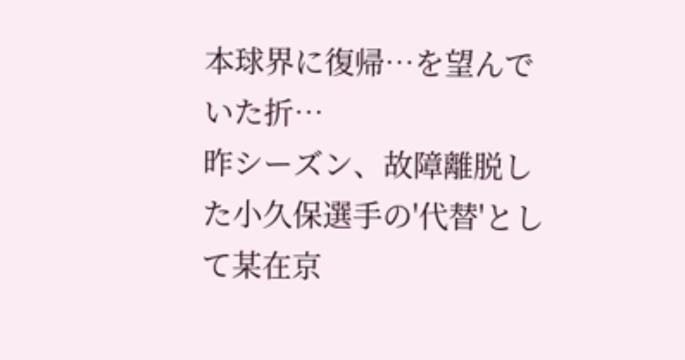本球界に復帰…を望んでいた折…
昨シーズン、故障離脱した小久保選手の'代替'として某在京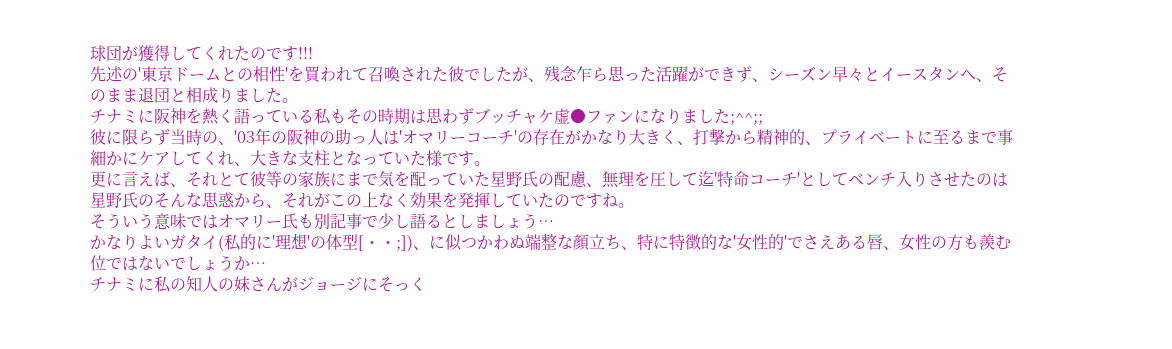球団が獲得してくれたのです!!!
先述の'東京ドームとの相性'を買われて召喚された彼でしたが、残念乍ら思った活躍ができず、シーズン早々とイースタンへ、そのまま退団と相成りました。
チナミに阪神を熱く語っている私もその時期は思わずブッチャケ虚●ファンになりました;^^;;
彼に限らず当時の、'03年の阪神の助っ人は'オマリーコーチ'の存在がかなり大きく、打撃から精神的、プライベートに至るまで事細かにケアしてくれ、大きな支柱となっていた様です。
更に言えば、それとて彼等の家族にまで気を配っていた星野氏の配慮、無理を圧して迄'特命コーチ'としてベンチ入りさせたのは星野氏のそんな思惑から、それがこの上なく効果を発揮していたのですね。
そういう意味ではオマリー氏も別記事で少し語るとしましょう…
かなりよいガタイ(私的に'理想'の体型[・・;])、に似つかわぬ端整な顔立ち、特に特徴的な'女性的'でさえある唇、女性の方も羨む位ではないでしょうか…
チナミに私の知人の妹さんがジョージにそっく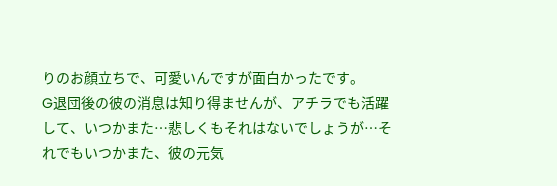りのお顔立ちで、可愛いんですが面白かったです。
G退団後の彼の消息は知り得ませんが、アチラでも活躍して、いつかまた…悲しくもそれはないでしょうが…それでもいつかまた、彼の元気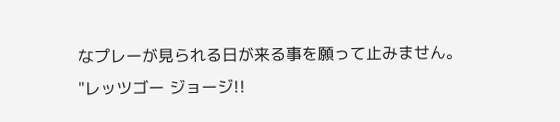なプレーが見られる日が来る事を願って止みません。
"レッツゴー ジョージ!!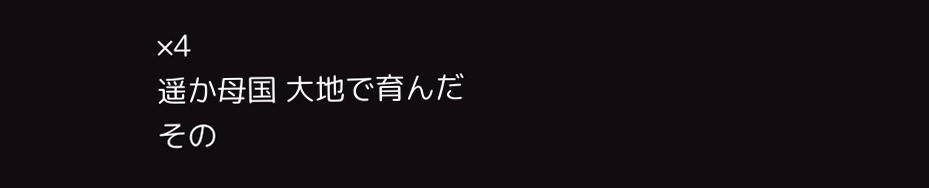×4
遥か母国 大地で育んだ
その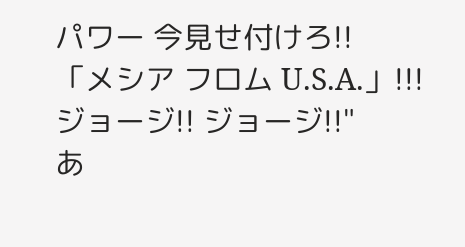パワー 今見せ付けろ!!
「メシア フロム U.S.A.」!!!
ジョージ!! ジョージ!!"
あ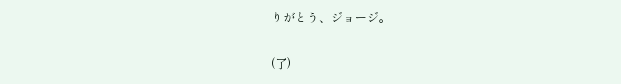りがとう、ジョージ。

(了)